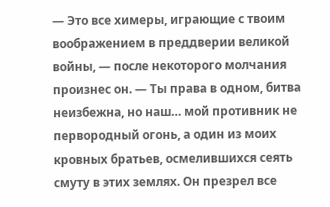— Это все химеры, играющие с твоим воображением в преддверии великой войны, — после некоторого молчания произнес он. — Ты права в одном, битва неизбежна, но наш… мой противник не первородный огонь, а один из моих кровных братьев, осмелившихся сеять смуту в этих землях. Он презрел все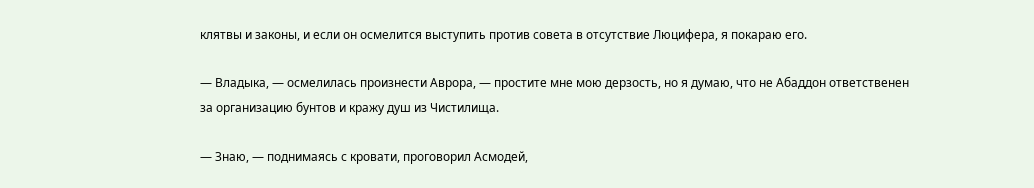клятвы и законы, и если он осмелится выступить против совета в отсутствие Люцифера, я покараю его.

— Владыка, — осмелилась произнести Аврора, — простите мне мою дерзость, но я думаю, что не Абаддон ответственен за организацию бунтов и кражу душ из Чистилища.

— Знаю, — поднимаясь с кровати, проговорил Асмодей,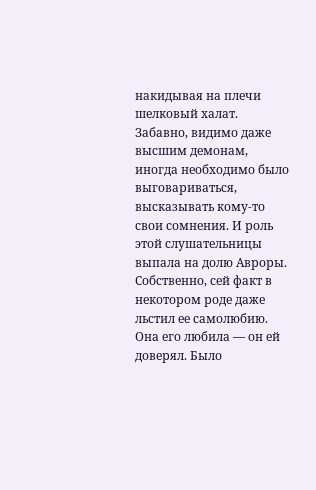накидывая на плечи шелковый халат. Забавно, видимо даже высшим демонам, иногда необходимо было выговариваться, высказывать кому-то свои сомнения. И роль этой слушательницы выпала на долю Авроры. Собственно, сей факт в некотором роде даже льстил ее самолюбию. Она его любила — он ей доверял. Было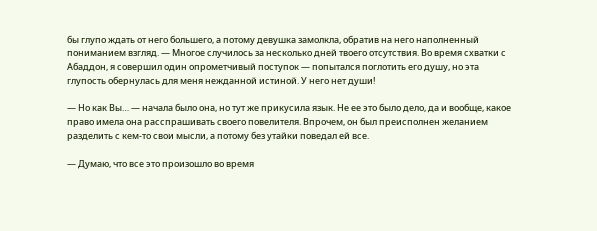бы глупо ждать от него большего, а потому девушка замолкла, обратив на него наполненный пониманием взгляд. — Многое случилось за несколько дней твоего отсутствия. Во время схватки с Абаддон, я совершил один опрометчивый поступок — попытался поглотить его душу, но эта глупость обернулась для меня нежданной истиной. У него нет души!

— Но как Вы… — начала было она, но тут же прикусила язык. Не ее это было дело, да и вообще, какое право имела она расспрашивать своего повелителя. Впрочем, он был преисполнен желанием разделить с кем-то свои мысли, а потому без утайки поведал ей все.

— Думаю, что все это произошло во время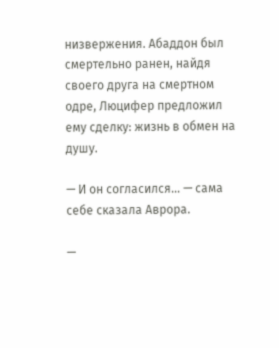низвержения. Абаддон был смертельно ранен, найдя своего друга на смертном одре, Люцифер предложил ему сделку: жизнь в обмен на душу.

— И он согласился… — сама себе сказала Аврора.

—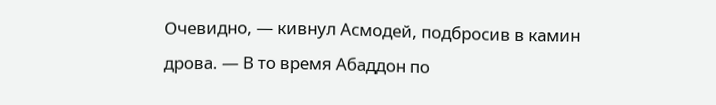Очевидно, — кивнул Асмодей, подбросив в камин дрова. — В то время Абаддон по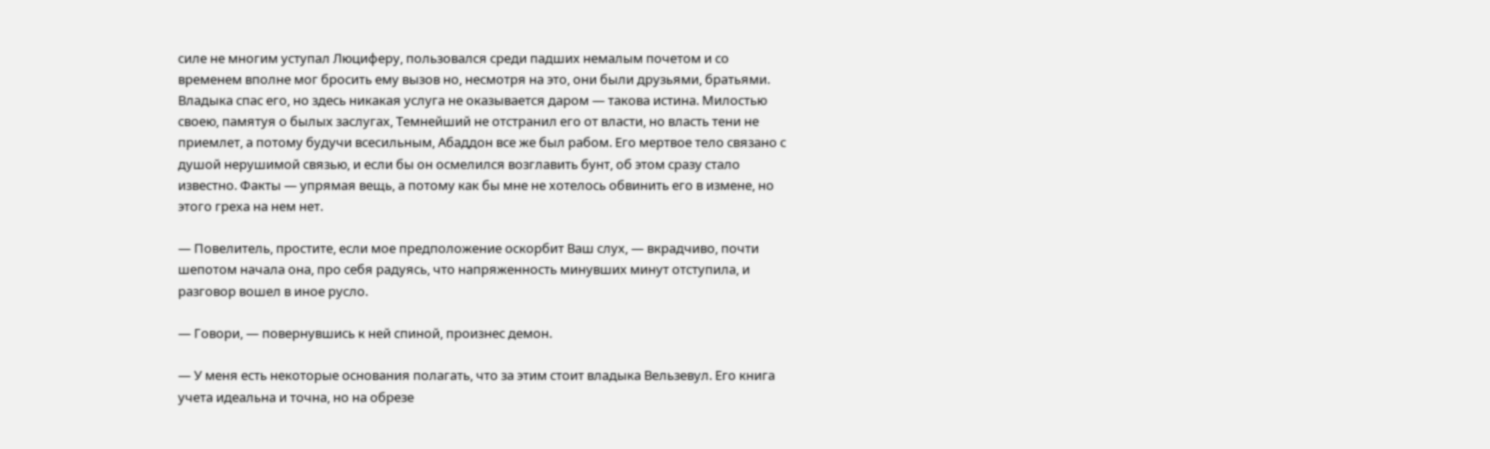силе не многим уступал Люциферу, пользовался среди падших немалым почетом и со временем вполне мог бросить ему вызов но, несмотря на это, они были друзьями, братьями. Владыка спас его, но здесь никакая услуга не оказывается даром — такова истина. Милостью своею, памятуя о былых заслугах, Темнейший не отстранил его от власти, но власть тени не приемлет, а потому будучи всесильным, Абаддон все же был рабом. Его мертвое тело связано с душой нерушимой связью, и если бы он осмелился возглавить бунт, об этом сразу стало известно. Факты — упрямая вещь, а потому как бы мне не хотелось обвинить его в измене, но этого греха на нем нет.

— Повелитель, простите, если мое предположение оскорбит Ваш слух, — вкрадчиво, почти шепотом начала она, про себя радуясь, что напряженность минувших минут отступила, и разговор вошел в иное русло.

— Говори, — повернувшись к ней спиной, произнес демон.

— У меня есть некоторые основания полагать, что за этим стоит владыка Вельзевул. Его книга учета идеальна и точна, но на обрезе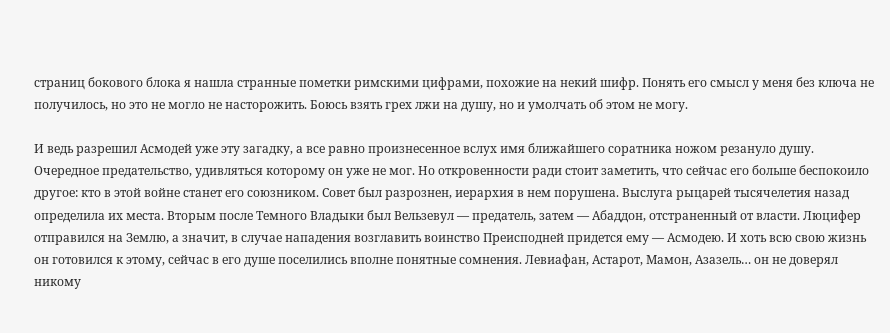страниц бокового блока я нашла странные пометки римскими цифрами, похожие на некий шифр. Понять его смысл у меня без ключа не получилось, но это не могло не насторожить. Боюсь взять грех лжи на душу, но и умолчать об этом не могу.

И ведь разрешил Асмодей уже эту загадку, а все равно произнесенное вслух имя ближайшего соратника ножом резануло душу. Очередное предательство, удивляться которому он уже не мог. Но откровенности ради стоит заметить, что сейчас его больше беспокоило другое: кто в этой войне станет его союзником. Совет был разрознен, иерархия в нем порушена. Выслуга рыцарей тысячелетия назад определила их места. Вторым после Темного Владыки был Вельзевул — предатель, затем — Абаддон, отстраненный от власти. Люцифер отправился на Землю, а значит, в случае нападения возглавить воинство Преисподней придется ему — Асмодею. И хоть всю свою жизнь он готовился к этому, сейчас в его душе поселились вполне понятные сомнения. Левиафан, Астарот, Мамон, Азазель… он не доверял никому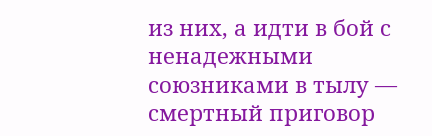из них, а идти в бой с ненадежными союзниками в тылу — смертный приговор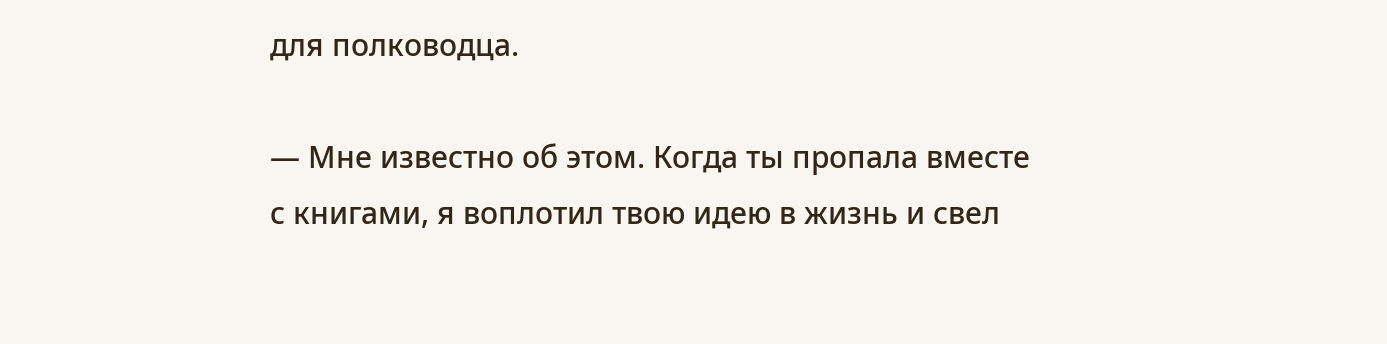для полководца.

— Мне известно об этом. Когда ты пропала вместе с книгами, я воплотил твою идею в жизнь и свел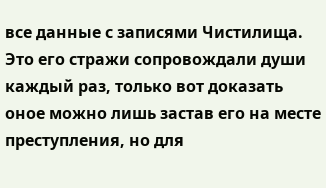все данные с записями Чистилища. Это его стражи сопровождали души каждый раз, только вот доказать оное можно лишь застав его на месте преступления, но для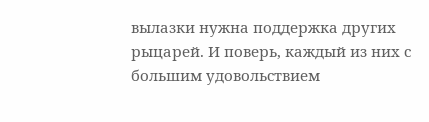вылазки нужна поддержка других рыцарей. И поверь, каждый из них с большим удовольствием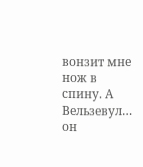вонзит мне нож в спину. А Вельзевул… он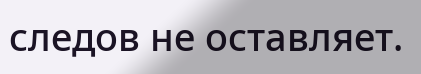следов не оставляет.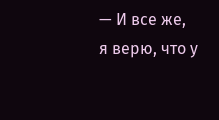— И все же, я верю, что у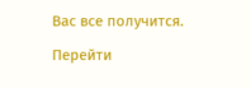Вас все получится.

Перейти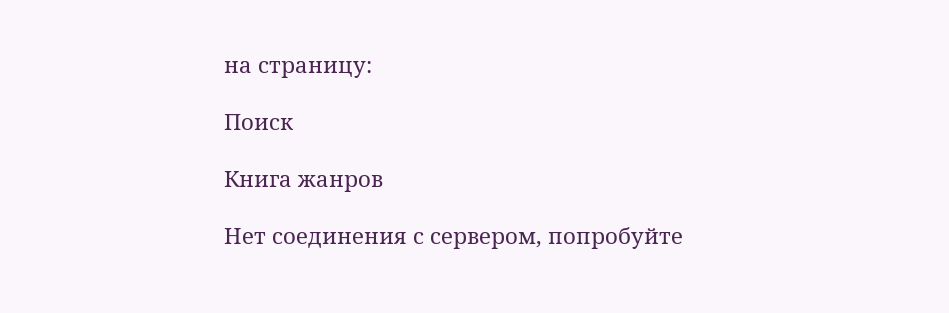на страницу:

Поиск

Книга жанров

Нет соединения с сервером, попробуйте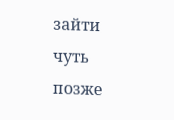зайти чуть позже